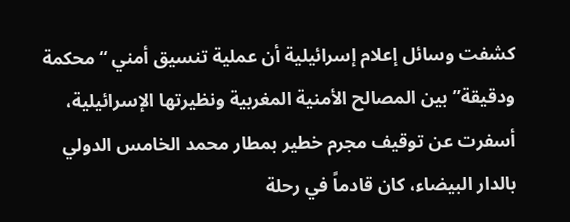كشفت وسائل إعلام إسرائيلية أن عملية تنسيق أمني “محكمة ودقيقة” بين المصالح الأمنية المغربية ونظيرتها الإسرائيلية، أسفرت عن توقيف مجرم خطير بمطار محمد الخامس الدولي بالدار البيضاء، كان قادماً في رحلة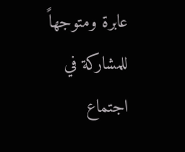عابرة ومتوجهاً للمشاركة في اجتماع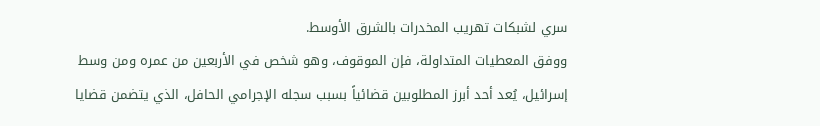سري لشبكات تهريب المخدرات بالشرق الأوسط.
ووفق المعطيات المتداولة، فإن الموقوف، وهو شخص في الأربعين من عمره ومن وسط إسرائيل، يُعد أحد أبرز المطلوبين قضائياً بسبب سجله الإجرامي الحافل، الذي يتضمن قضايا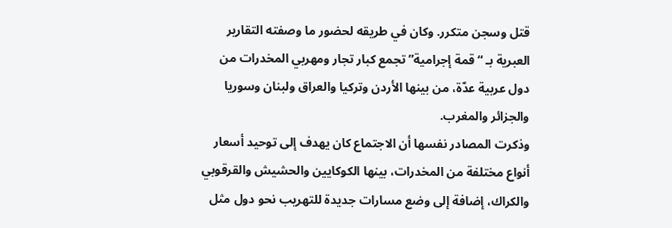قتل وسجن متكرر. وكان في طريقه لحضور ما وصفته التقارير العبرية بـ “قمة إجرامية” تجمع كبار تجار ومهربي المخدرات من دول عربية عدّة، من بينها الأردن وتركيا والعراق ولبنان وسوريا والجزائر والمغرب.
وذكرت المصادر نفسها أن الاجتماع كان يهدف إلى توحيد أسعار أنواع مختلفة من المخدرات، بينها الكوكايين والحشيش والقرقوبي والكراك، إضافة إلى وضع مسارات جديدة للتهريب نحو دول مثل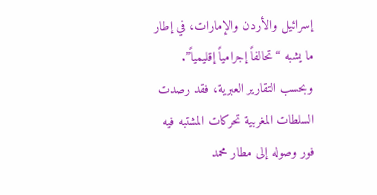إسرائيل والأردن والإمارات، في إطار ما يشبه “تحالفاً إجرامياً إقليمياً”.
وبحسب التقارير العبرية، فقد رصدت السلطات المغربية تحركات المشتبه فيه فور وصوله إلى مطار محمد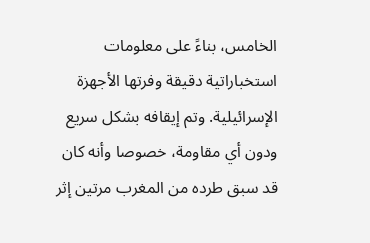الخامس، بناءً على معلومات استخباراتية دقيقة وفرتها الأجهزة الإسرائيلية. وتم إيقافه بشكل سريع ودون أي مقاومة، خصوصا وأنه كان قد سبق طرده من المغرب مرتين إثر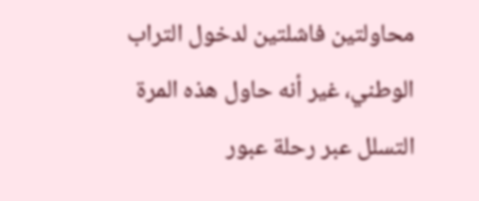محاولتين فاشلتين لدخول التراب الوطني، غير أنه حاول هذه المرة التسلل عبر رحلة عبور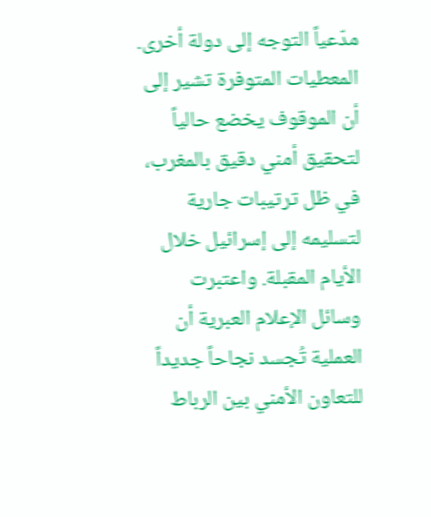مدّعياً التوجه إلى دولة أخرى.
المعطيات المتوفرة تشير إلى أن الموقوف يخضع حالياً لتحقيق أمني دقيق بالمغرب، في ظل ترتيبات جارية لتسليمه إلى إسرائيل خلال الأيام المقبلة. واعتبرت وسائل الإعلام العبرية أن العملية تُجسد نجاحاً جديداً للتعاون الأمني بين الرباط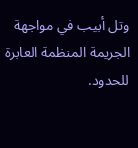وتل أبيب في مواجهة الجريمة المنظمة العابرة للحدود.